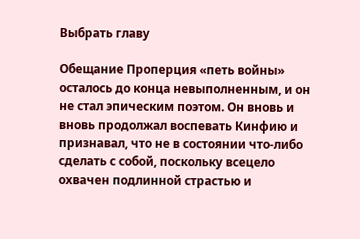Выбрать главу

Обещание Проперция «петь войны» осталось до конца невыполненным, и он не стал эпическим поэтом. Он вновь и вновь продолжал воспевать Кинфию и признавал, что не в состоянии что-либо сделать с собой, поскольку всецело охвачен подлинной страстью и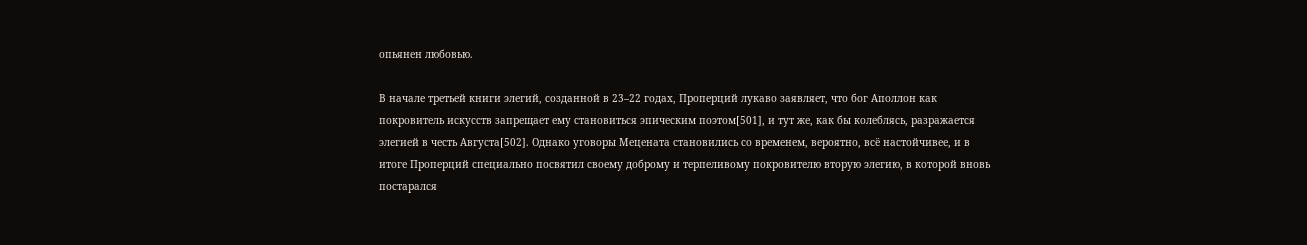опьянен любовью.

В начале третьей книги элегий, созданной в 23–22 годах, Проперций лукаво заявляет, что бог Аполлон как покровитель искусств запрещает ему становиться эпическим поэтом[501], и тут же, как бы колеблясь, разражается элегией в честь Августа[502]. Однако уговоры Мецената становились со временем, вероятно, всё настойчивее, и в итоге Проперций специально посвятил своему доброму и терпеливому покровителю вторую элегию, в которой вновь постарался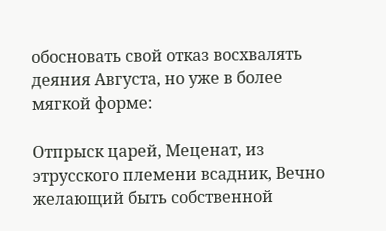обосновать свой отказ восхвалять деяния Августа, но уже в более мягкой форме:

Отпрыск царей, Меценат, из этрусского племени всадник, Вечно желающий быть собственной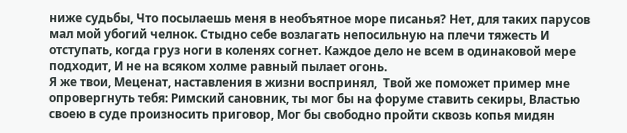ниже судьбы, Что посылаешь меня в необъятное море писанья? Нет, для таких парусов мал мой убогий челнок. Стыдно себе возлагать непосильную на плечи тяжесть И отступать, когда груз ноги в коленях согнет. Каждое дело не всем в одинаковой мере подходит, И не на всяком холме равный пылает огонь.
Я же твои, Меценат, наставления в жизни воспринял,  Твой же поможет пример мне опровергнуть тебя: Римский сановник, ты мог бы на форуме ставить секиры, Властью своею в суде произносить приговор, Мог бы свободно пройти сквозь копья мидян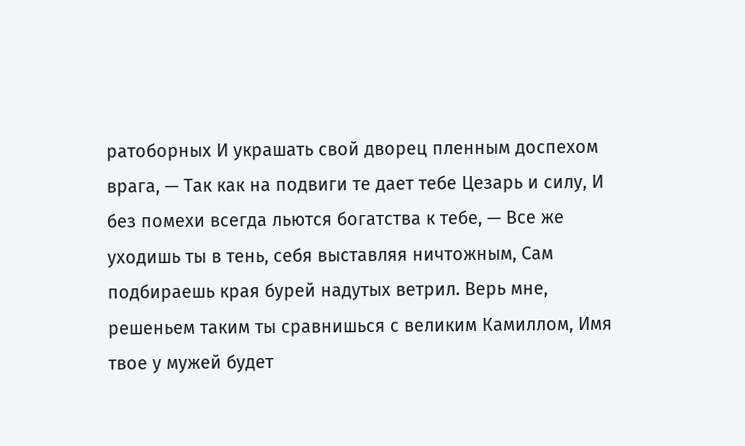ратоборных И украшать свой дворец пленным доспехом врага, — Так как на подвиги те дает тебе Цезарь и силу, И без помехи всегда льются богатства к тебе, — Все же уходишь ты в тень, себя выставляя ничтожным, Сам подбираешь края бурей надутых ветрил. Верь мне, решеньем таким ты сравнишься с великим Камиллом, Имя твое у мужей будет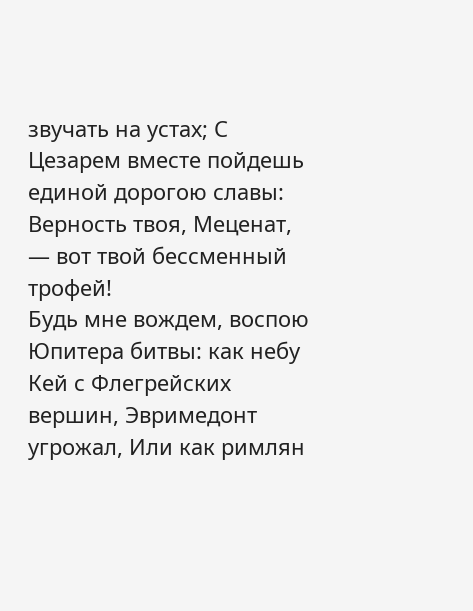звучать на устах; С Цезарем вместе пойдешь единой дорогою славы: Верность твоя, Меценат, — вот твой бессменный трофей!
Будь мне вождем, воспою Юпитера битвы: как небу Кей с Флегрейских вершин, Эвримедонт угрожал, Или как римлян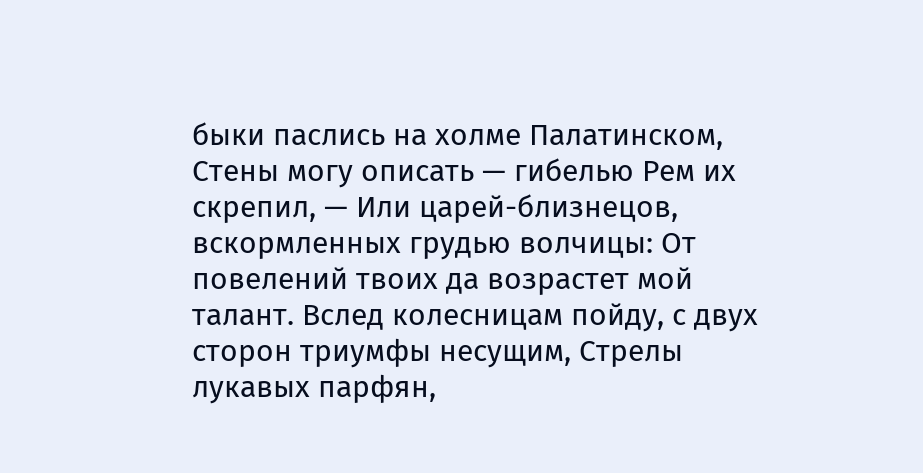быки паслись на холме Палатинском, Стены могу описать — гибелью Рем их скрепил, — Или царей-близнецов, вскормленных грудью волчицы: От повелений твоих да возрастет мой талант. Вслед колесницам пойду, с двух сторон триумфы несущим, Стрелы лукавых парфян,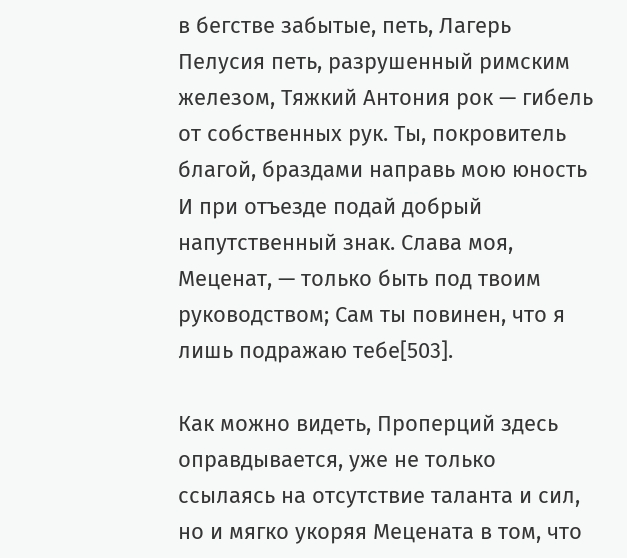в бегстве забытые, петь, Лагерь Пелусия петь, разрушенный римским железом, Тяжкий Антония рок — гибель от собственных рук. Ты, покровитель благой, браздами направь мою юность И при отъезде подай добрый напутственный знак. Слава моя, Меценат, — только быть под твоим руководством; Сам ты повинен, что я лишь подражаю тебе[503].

Как можно видеть, Проперций здесь оправдывается, уже не только ссылаясь на отсутствие таланта и сил, но и мягко укоряя Мецената в том, что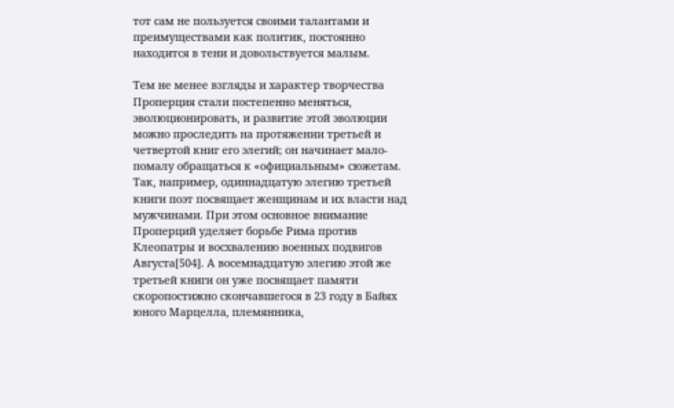тот сам не пользуется своими талантами и преимуществами как политик, постоянно находится в тени и довольствуется малым.

Тем не менее взгляды и характер творчества Проперция стали постепенно меняться, эволюционировать, и развитие этой эволюции можно проследить на протяжении третьей и четвертой книг его элегий; он начинает мало-помалу обращаться к «официальным» сюжетам. Так, например, одиннадцатую элегию третьей книги поэт посвящает женщинам и их власти над мужчинами. При этом основное внимание Проперций уделяет борьбе Рима против Клеопатры и восхвалению военных подвигов Августа[504]. А восемнадцатую элегию этой же третьей книги он уже посвящает памяти скоропостижно скончавшегося в 23 году в Байях юного Марцелла, племянника,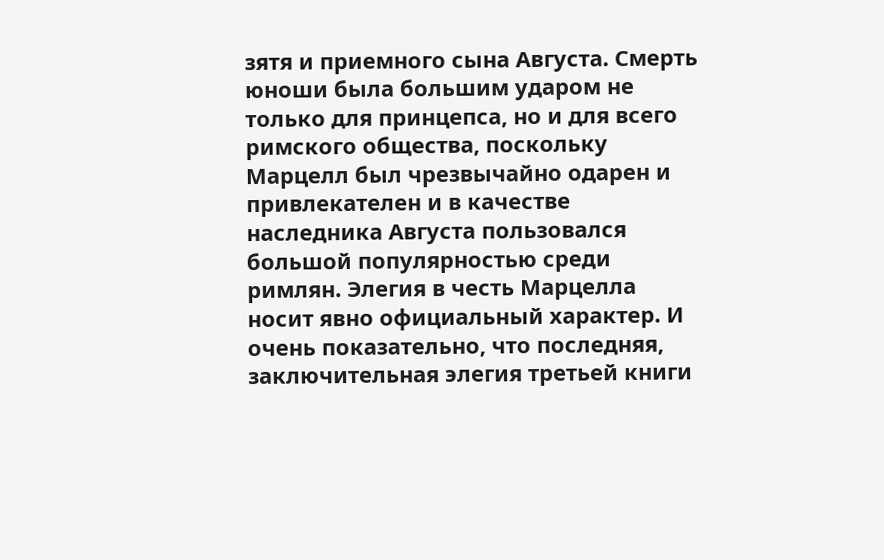зятя и приемного сына Августа. Смерть юноши была большим ударом не только для принцепса, но и для всего римского общества, поскольку Марцелл был чрезвычайно одарен и привлекателен и в качестве наследника Августа пользовался большой популярностью среди римлян. Элегия в честь Марцелла носит явно официальный характер. И очень показательно, что последняя, заключительная элегия третьей книги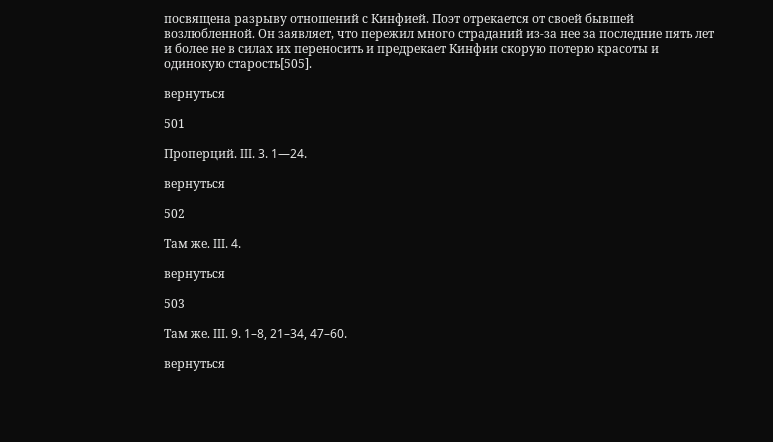посвящена разрыву отношений с Кинфией. Поэт отрекается от своей бывшей возлюбленной. Он заявляет, что пережил много страданий из-за нее за последние пять лет и более не в силах их переносить и предрекает Кинфии скорую потерю красоты и одинокую старость[505].

вернуться

501

Проперций. III. 3. 1—24.

вернуться

502

Там же. III. 4.

вернуться

503

Там же. III. 9. 1–8, 21–34, 47–60.

вернуться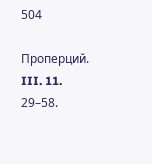504

Проперций. III. 11. 29–58.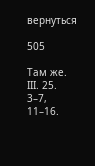вернуться

505

Там же. III. 25. 3–7, 11–16.